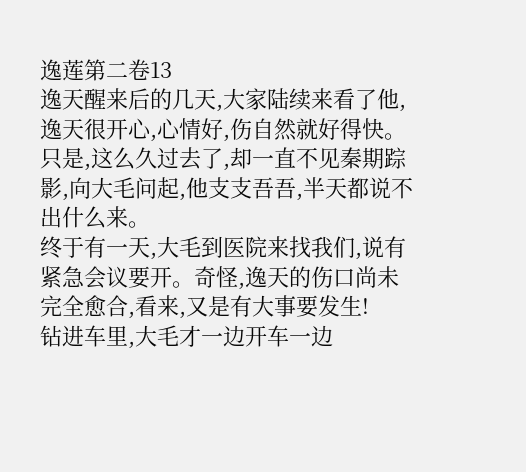逸莲第二卷13
逸天醒来后的几天,大家陆续来看了他,逸天很开心,心情好,伤自然就好得快。只是,这么久过去了,却一直不见秦期踪影,向大毛问起,他支支吾吾,半天都说不出什么来。
终于有一天,大毛到医院来找我们,说有紧急会议要开。奇怪,逸天的伤口尚未完全愈合,看来,又是有大事要发生!
钻进车里,大毛才一边开车一边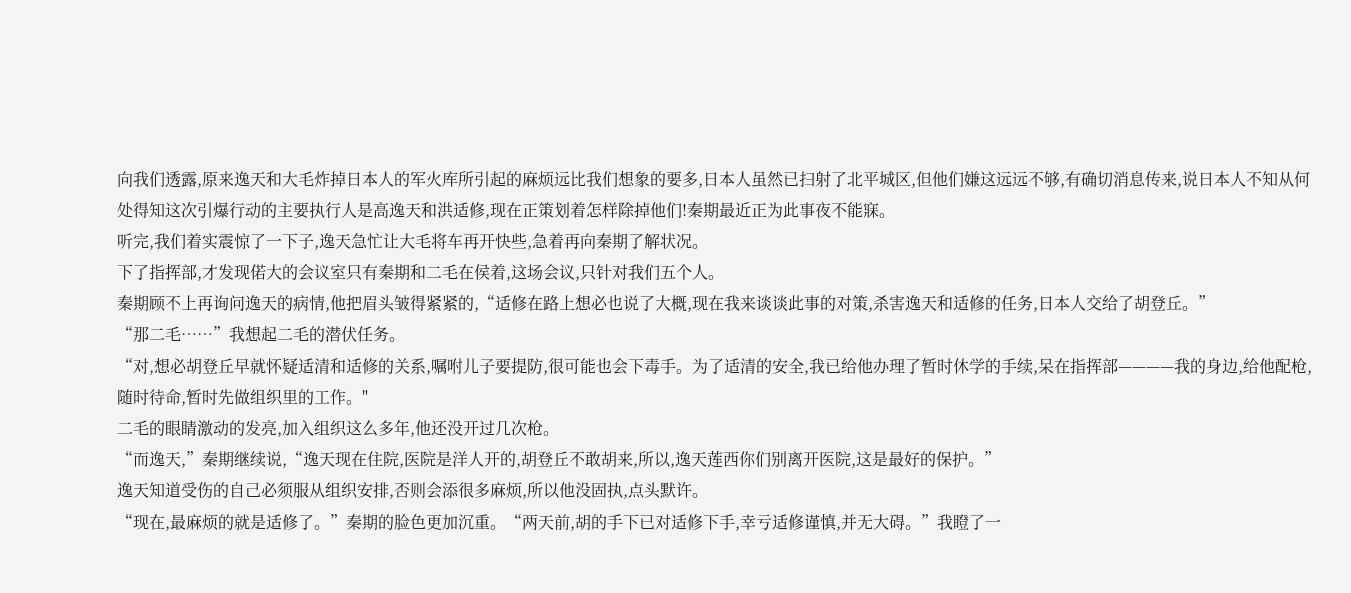向我们透露,原来逸天和大毛炸掉日本人的军火库所引起的麻烦远比我们想象的要多,日本人虽然已扫射了北平城区,但他们嫌这远远不够,有确切消息传来,说日本人不知从何处得知这次引爆行动的主要执行人是高逸天和洪适修,现在正策划着怎样除掉他们!秦期最近正为此事夜不能寐。
听完,我们着实震惊了一下子,逸天急忙让大毛将车再开快些,急着再向秦期了解状况。
下了指挥部,才发现偌大的会议室只有秦期和二毛在侯着,这场会议,只针对我们五个人。
秦期顾不上再询问逸天的病情,他把眉头皱得紧紧的,“适修在路上想必也说了大概,现在我来谈谈此事的对策,杀害逸天和适修的任务,日本人交给了胡登丘。”
“那二毛……”我想起二毛的潜伏任务。
“对,想必胡登丘早就怀疑适清和适修的关系,嘱咐儿子要提防,很可能也会下毒手。为了适清的安全,我已给他办理了暂时休学的手续,呆在指挥部————我的身边,给他配枪,随时待命,暂时先做组织里的工作。"
二毛的眼睛激动的发亮,加入组织这么多年,他还没开过几次枪。
“而逸天,”秦期继续说,“逸天现在住院,医院是洋人开的,胡登丘不敢胡来,所以,逸天莲西你们别离开医院,这是最好的保护。”
逸天知道受伤的自己必须服从组织安排,否则会添很多麻烦,所以他没固执,点头默许。
“现在,最麻烦的就是适修了。”秦期的脸色更加沉重。“两天前,胡的手下已对适修下手,幸亏适修谨慎,并无大碍。”我瞪了一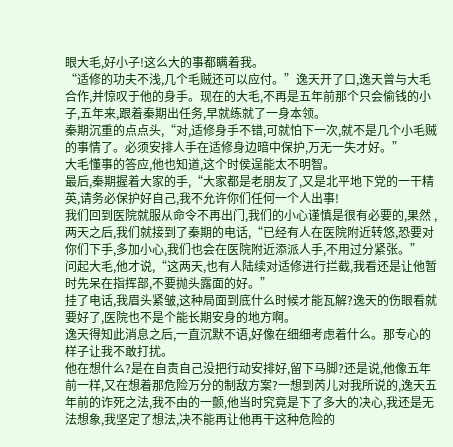眼大毛,好小子!这么大的事都瞒着我。
“适修的功夫不浅,几个毛贼还可以应付。”逸天开了口,逸天曾与大毛合作,并惊叹于他的身手。现在的大毛,不再是五年前那个只会偷钱的小子,五年来,跟着秦期出任务,早就练就了一身本领。
秦期沉重的点点头,“对,适修身手不错,可就怕下一次,就不是几个小毛贼的事情了。必须安排人手在适修身边暗中保护,万无一失才好。”
大毛懂事的答应,他也知道,这个时侯逞能太不明智。
最后,秦期握着大家的手,“大家都是老朋友了,又是北平地下党的一干精英,请务必保护好自己,我不允许你们任何一个人出事!
我们回到医院就服从命令不再出门,我们的小心谨慎是很有必要的,果然 ,两天之后,我们就接到了秦期的电话,“已经有人在医院附近转悠,恐要对你们下手,多加小心,我们也会在医院附近添派人手,不用过分紧张。”
问起大毛,他才说,“这两天,也有人陆续对适修进行拦截,我看还是让他暂时先呆在指挥部,不要抛头露面的好。”
挂了电话,我眉头紧皱,这种局面到底什么时候才能瓦解?逸天的伤眼看就要好了,医院也不是个能长期安身的地方啊。
逸天得知此消息之后,一直沉默不语,好像在细细考虑着什么。那专心的样子让我不敢打扰。
他在想什么?是在自责自己没把行动安排好,留下马脚?还是说,他像五年前一样,又在想着那危险万分的制敌方案?一想到芮儿对我所说的,逸天五年前的诈死之法,我不由的一颤,他当时究竟是下了多大的决心,我还是无法想象,我坚定了想法,决不能再让他再干这种危险的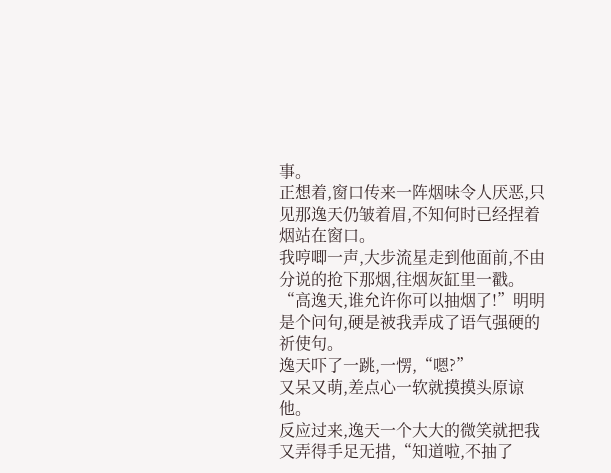事。
正想着,窗口传来一阵烟味令人厌恶,只见那逸天仍皱着眉,不知何时已经捏着烟站在窗口。
我哼唧一声,大步流星走到他面前,不由分说的抢下那烟,往烟灰缸里一戳。
“高逸天,谁允许你可以抽烟了!”明明是个问句,硬是被我弄成了语气强硬的祈使句。
逸天吓了一跳,一愣,“嗯?”
又呆又萌,差点心一软就摸摸头原谅他。
反应过来,逸天一个大大的微笑就把我又弄得手足无措,“知道啦,不抽了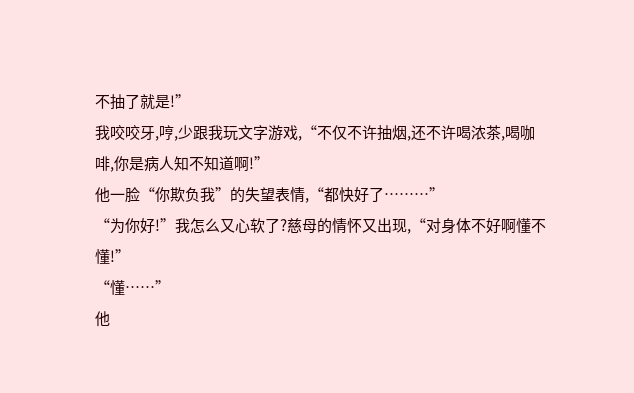不抽了就是!”
我咬咬牙,哼,少跟我玩文字游戏,“不仅不许抽烟,还不许喝浓茶,喝咖啡,你是病人知不知道啊!”
他一脸“你欺负我”的失望表情,“都快好了………”
“为你好!”我怎么又心软了?慈母的情怀又出现,“对身体不好啊懂不懂!”
“懂……”
他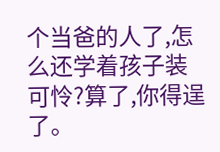个当爸的人了,怎么还学着孩子装可怜?算了,你得逞了。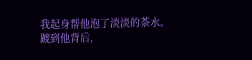我起身帮他泡了淡淡的茶水。
踱到他背后,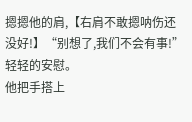摁摁他的肩,【右肩不敢摁呐伤还没好!】“别想了,我们不会有事!”轻轻的安慰。
他把手搭上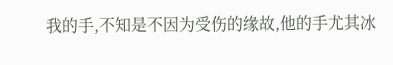我的手,不知是不因为受伤的缘故,他的手尤其冰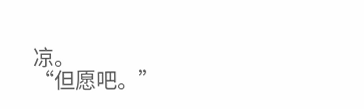凉。
“但愿吧。”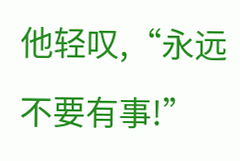他轻叹,“永远不要有事!”